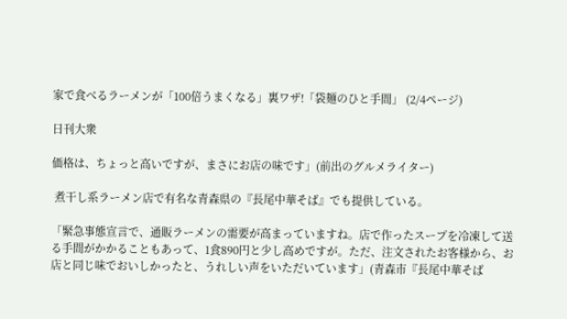家で食べるラーメンが「100倍うまくなる」裏ワザ!「袋麺のひと手間」 (2/4ページ)

日刊大衆

価格は、ちょっと高いですが、まさにお店の味です」(前出のグルメライター)

 煮干し系ラーメン店で有名な青森県の『長尾中華そば』でも提供している。

「緊急事態宣言で、通販ラーメンの需要が高まっていますね。店で作ったスープを冷凍して送る手間がかかることもあって、1食890円と少し高めですが。ただ、注文されたお客様から、お店と同じ味でおいしかったと、うれしい声をいただいています」(青森市『長尾中華そば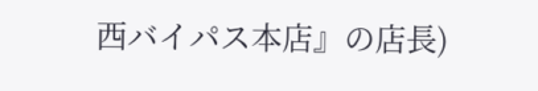西バイパス本店』の店長)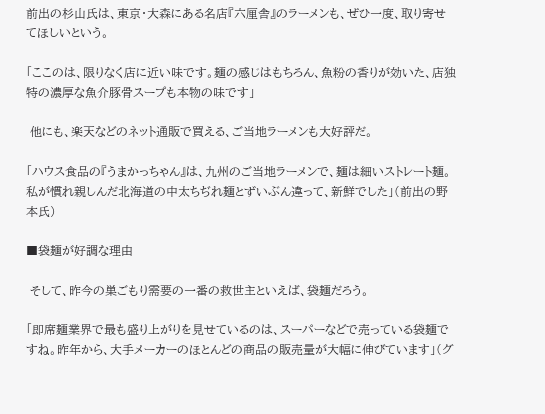前出の杉山氏は、東京・大森にある名店『六厘舎』のラーメンも、ぜひ一度、取り寄せてほしいという。

「ここのは、限りなく店に近い味です。麺の感じはもちろん、魚粉の香りが効いた、店独特の濃厚な魚介豚骨スープも本物の味です」

 他にも、楽天などのネット通販で買える、ご当地ラーメンも大好評だ。

「ハウス食品の『うまかっちゃん』は、九州のご当地ラーメンで、麺は細いストレート麺。私が慣れ親しんだ北海道の中太ちぢれ麺とずいぶん違って、新鮮でした」(前出の野本氏)

■袋麺が好調な理由

 そして、昨今の巣ごもり需要の一番の救世主といえば、袋麺だろう。

「即席麺業界で最も盛り上がりを見せているのは、スーパーなどで売っている袋麺ですね。昨年から、大手メーカーのほとんどの商品の販売量が大幅に伸びています」(グ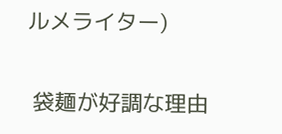ルメライター)

 袋麺が好調な理由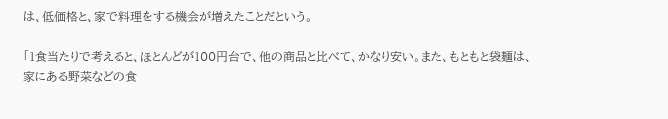は、低価格と、家で料理をする機会が増えたことだという。

「1食当たりで考えると、ほとんどが100円台で、他の商品と比べて、かなり安い。また、もともと袋麺は、家にある野菜などの食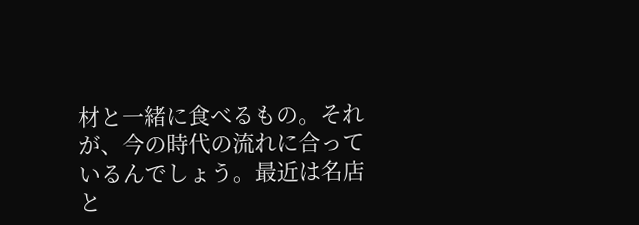材と一緒に食べるもの。それが、今の時代の流れに合っているんでしょう。最近は名店と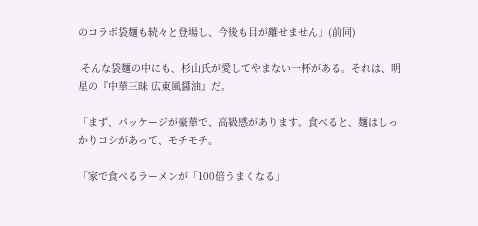のコラボ袋麺も続々と登場し、今後も目が離せません」(前同)

 そんな袋麺の中にも、杉山氏が愛してやまない一杯がある。それは、明星の『中華三昧 広東風醤油』だ。

「まず、パッケージが豪華で、高級感があります。食べると、麺はしっかりコシがあって、モチモチ。

「家で食べるラーメンが「100倍うまくなる」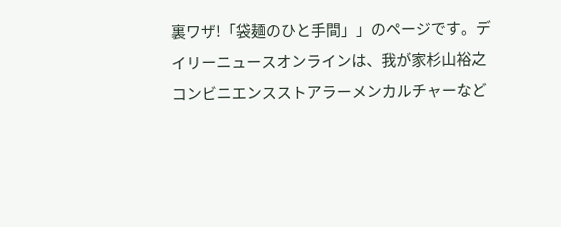裏ワザ!「袋麺のひと手間」」のページです。デイリーニュースオンラインは、我が家杉山裕之コンビニエンスストアラーメンカルチャーなど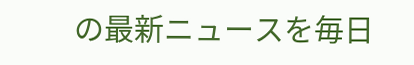の最新ニュースを毎日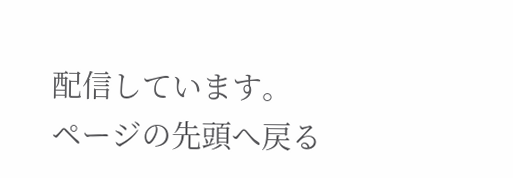配信しています。
ページの先頭へ戻る